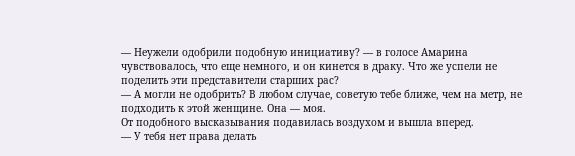— Неужели одобрили подобную инициативу? — в голосе Амарина чувствовалось, что еще немного, и он кинется в драку. Что же успели не поделить эти представители старших рас?
— А могли не одобрить? В любом случае, советую тебе ближе, чем на метр, не подходить к этой женщине. Она — моя.
От подобного высказывания подавилась воздухом и вышла вперед.
— У тебя нет права делать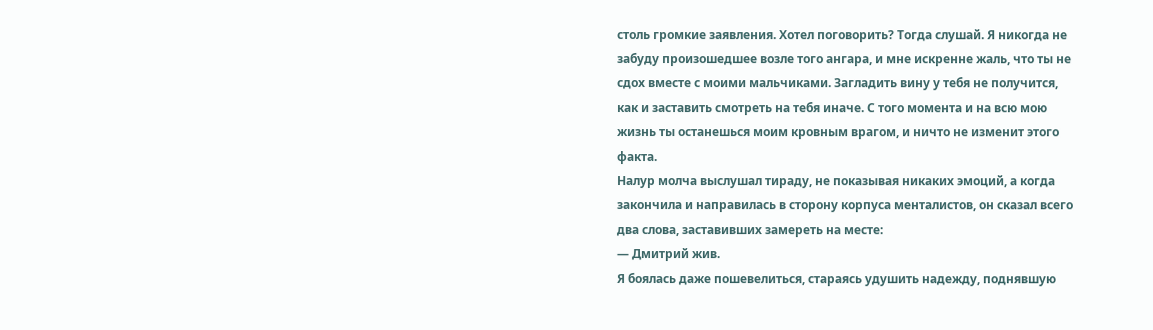столь громкие заявления. Хотел поговорить? Тогда слушай. Я никогда не забуду произошедшее возле того ангара, и мне искренне жаль, что ты не сдох вместе с моими мальчиками. Загладить вину у тебя не получится, как и заставить смотреть на тебя иначе. С того момента и на всю мою жизнь ты останешься моим кровным врагом, и ничто не изменит этого факта.
Налур молча выслушал тираду, не показывая никаких эмоций, а когда закончила и направилась в сторону корпуса менталистов, он сказал всего два слова, заставивших замереть на месте:
— Дмитрий жив.
Я боялась даже пошевелиться, стараясь удушить надежду, поднявшую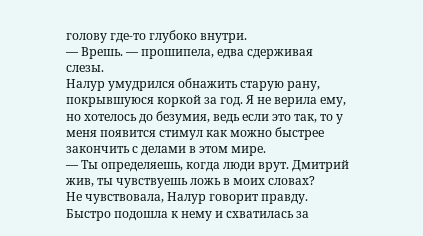голову где-то глубоко внутри.
— Врешь. — прошипела, едва сдерживая слезы.
Налур умудрился обнажить старую рану, покрывшуюся коркой за год. Я не верила ему, но хотелось до безумия, ведь если это так, то у меня появится стимул как можно быстрее закончить с делами в этом мире.
— Ты определяешь, когда люди врут. Дмитрий жив, ты чувствуешь ложь в моих словах?
Не чувствовала, Налур говорит правду. Быстро подошла к нему и схватилась за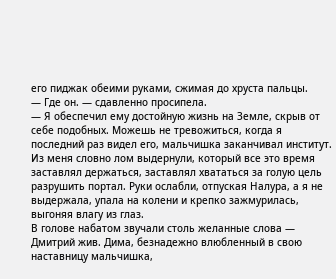его пиджак обеими руками, сжимая до хруста пальцы.
— Где он. — сдавленно просипела.
— Я обеспечил ему достойную жизнь на Земле, скрыв от себе подобных. Можешь не тревожиться, когда я последний раз видел его, мальчишка заканчивал институт.
Из меня словно лом выдернули, который все это время заставлял держаться, заставлял хвататься за голую цель разрушить портал. Руки ослабли, отпуская Налура, а я не выдержала, упала на колени и крепко зажмурилась, выгоняя влагу из глаз.
В голове набатом звучали столь желанные слова — Дмитрий жив. Дима, безнадежно влюбленный в свою наставницу мальчишка,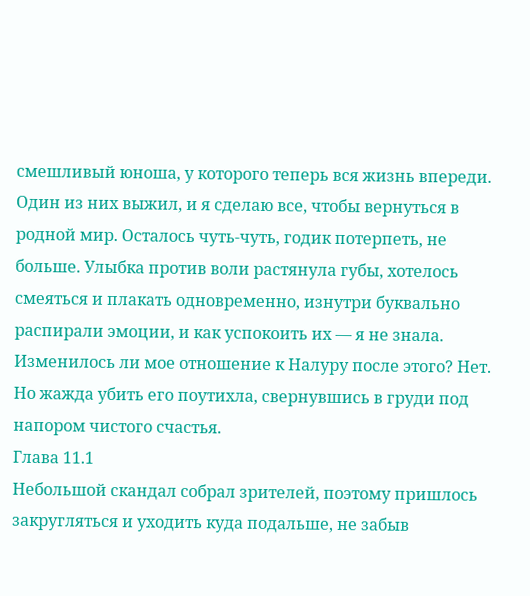смешливый юноша, у которого теперь вся жизнь впереди.
Один из них выжил, и я сделаю все, чтобы вернуться в родной мир. Осталось чуть-чуть, годик потерпеть, не больше. Улыбка против воли растянула губы, хотелось смеяться и плакать одновременно, изнутри буквально распирали эмоции, и как успокоить их — я не знала.
Изменилось ли мое отношение к Налуру после этого? Нет. Но жажда убить его поутихла, свернувшись в груди под напором чистого счастья.
Глава 11.1
Небольшой скандал собрал зрителей, поэтому пришлось закругляться и уходить куда подальше, не забыв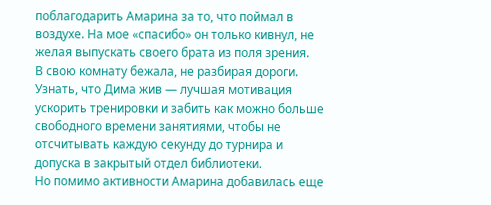поблагодарить Амарина за то, что поймал в воздухе. На мое «спасибо» он только кивнул, не желая выпускать своего брата из поля зрения.
В свою комнату бежала, не разбирая дороги. Узнать, что Дима жив — лучшая мотивация ускорить тренировки и забить как можно больше свободного времени занятиями, чтобы не отсчитывать каждую секунду до турнира и допуска в закрытый отдел библиотеки.
Но помимо активности Амарина добавилась еще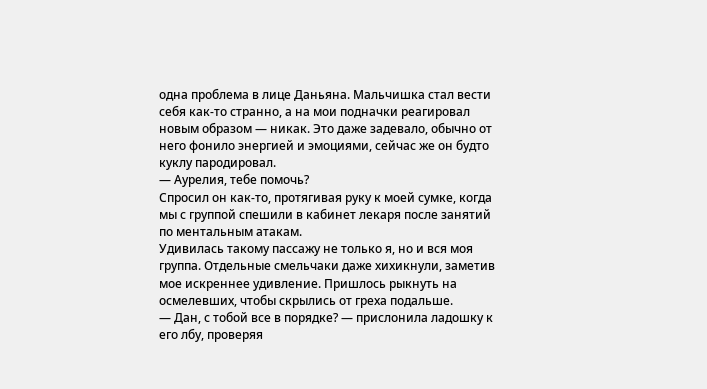одна проблема в лице Даньяна. Мальчишка стал вести себя как-то странно, а на мои подначки реагировал новым образом — никак. Это даже задевало, обычно от него фонило энергией и эмоциями, сейчас же он будто куклу пародировал.
— Аурелия, тебе помочь?
Спросил он как-то, протягивая руку к моей сумке, когда мы с группой спешили в кабинет лекаря после занятий по ментальным атакам.
Удивилась такому пассажу не только я, но и вся моя группа. Отдельные смельчаки даже хихикнули, заметив мое искреннее удивление. Пришлось рыкнуть на осмелевших, чтобы скрылись от греха подальше.
— Дан, с тобой все в порядке? — прислонила ладошку к его лбу, проверяя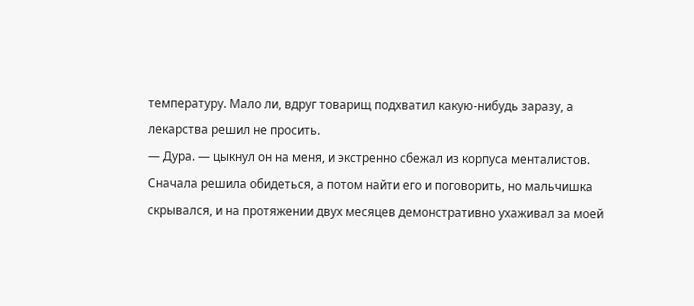температуру. Мало ли, вдруг товарищ подхватил какую-нибудь заразу, а лекарства решил не просить.
— Дура. — цыкнул он на меня, и экстренно сбежал из корпуса менталистов.
Сначала решила обидеться, а потом найти его и поговорить, но мальчишка скрывался, и на протяжении двух месяцев демонстративно ухаживал за моей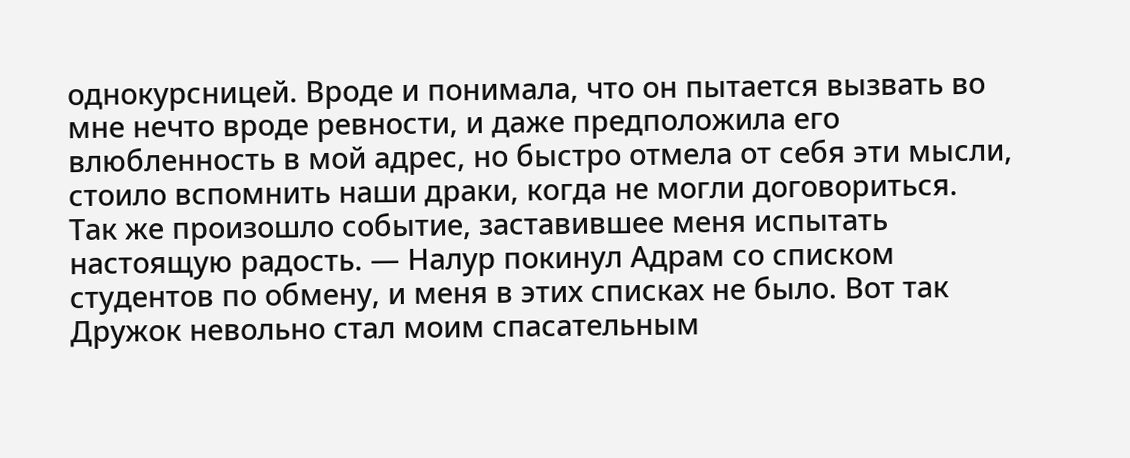однокурсницей. Вроде и понимала, что он пытается вызвать во мне нечто вроде ревности, и даже предположила его влюбленность в мой адрес, но быстро отмела от себя эти мысли, стоило вспомнить наши драки, когда не могли договориться.
Так же произошло событие, заставившее меня испытать настоящую радость. — Налур покинул Адрам со списком студентов по обмену, и меня в этих списках не было. Вот так Дружок невольно стал моим спасательным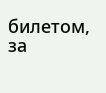билетом, за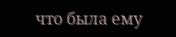что была ему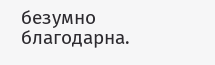безумно благодарна.